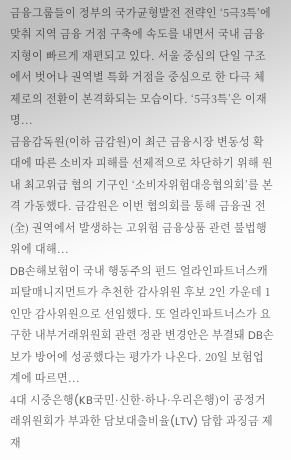금융그룹들이 정부의 국가균형발전 전략인 ‘5극3특’에 맞춰 지역 금융 거점 구축에 속도를 내면서 국내 금융 지형이 빠르게 재편되고 있다. 서울 중심의 단일 구조에서 벗어나 권역별 특화 거점을 중심으로 한 다극 체제로의 전환이 본격화되는 모습이다. ‘5극3특’은 이재명...
금융감독원(이하 금감원)이 최근 금융시장 변동성 확대에 따른 소비자 피해를 선제적으로 차단하기 위해 원내 최고위급 협의 기구인 ‘소비자위험대응협의회’를 본격 가동했다. 금감원은 이번 협의회를 통해 금융권 전(全) 권역에서 발생하는 고위험 금융상품 관련 불법행위에 대해...
DB손해보험이 국내 행동주의 펀드 얼라인파트너스캐피탈매니지먼트가 추천한 감사위원 후보 2인 가운데 1인만 감사위원으로 선임했다. 또 얼라인파트너스가 요구한 내부거래위원회 관련 정관 변경안은 부결돼 DB손보가 방어에 성공했다는 평가가 나온다. 20일 보험업계에 따르면...
4대 시중은행(KB국민·신한·하나·우리은행)이 공정거래위원회가 부과한 담보대출비율(LTV) 담합 과징금 제재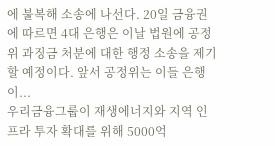에 불복해 소송에 나선다. 20일 금융권에 따르면 4대 은행은 이날 법원에 공정위 과징금 처분에 대한 행정 소송을 제기할 예정이다. 앞서 공정위는 이들 은행이...
우리금융그룹이 재생에너지와 지역 인프라 투자 확대를 위해 5000억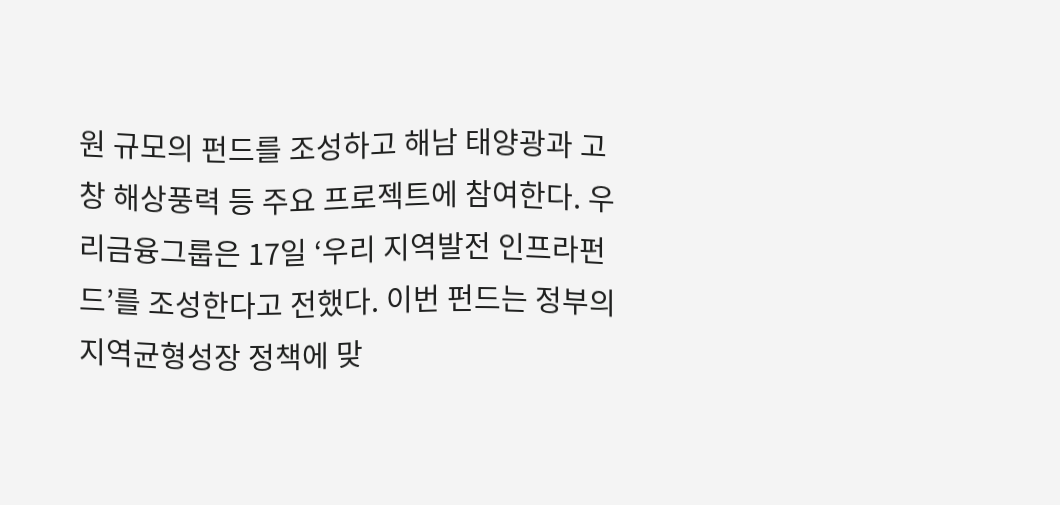원 규모의 펀드를 조성하고 해남 태양광과 고창 해상풍력 등 주요 프로젝트에 참여한다. 우리금융그룹은 17일 ‘우리 지역발전 인프라펀드’를 조성한다고 전했다. 이번 펀드는 정부의 지역균형성장 정책에 맞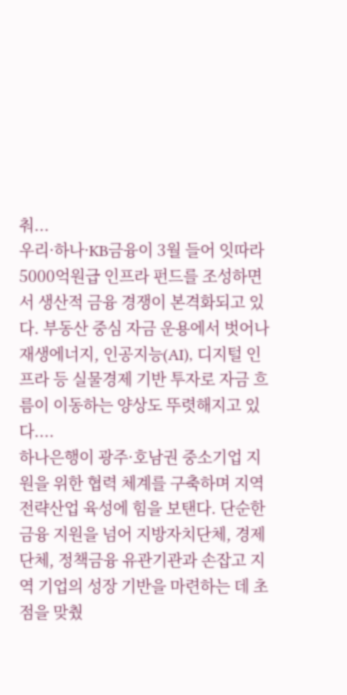춰...
우리·하나·KB금융이 3월 들어 잇따라 5000억원급 인프라 펀드를 조성하면서 생산적 금융 경쟁이 본격화되고 있다. 부동산 중심 자금 운용에서 벗어나 재생에너지, 인공지능(AI), 디지털 인프라 등 실물경제 기반 투자로 자금 흐름이 이동하는 양상도 뚜렷해지고 있다....
하나은행이 광주·호남권 중소기업 지원을 위한 협력 체계를 구축하며 지역 전략산업 육성에 힘을 보탠다. 단순한 금융 지원을 넘어 지방자치단체, 경제단체, 정책금융 유관기관과 손잡고 지역 기업의 성장 기반을 마련하는 데 초점을 맞췄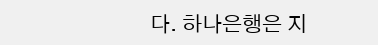다. 하나은행은 지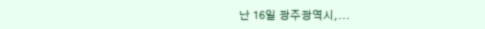난 16일 광주광역시,...